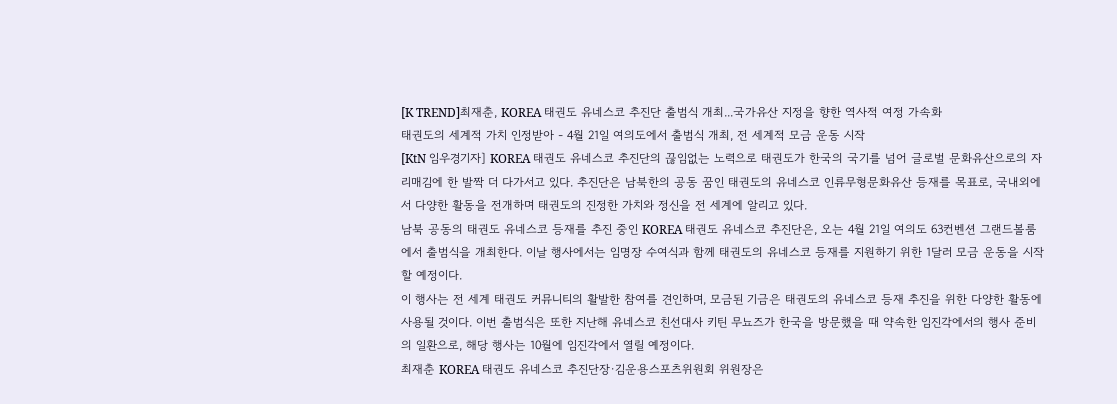[K TREND]최재춘, KOREA 태권도 유네스코 추진단 출범식 개최...국가유산 지정을 향한 역사적 여정 가속화
태권도의 세계적 가치 인정받아 - 4월 21일 여의도에서 출범식 개최, 전 세계적 모금 운동 시작
[KtN 임우경기자] KOREA 태권도 유네스코 추진단의 끊임없는 노력으로 태권도가 한국의 국기를 넘어 글로벌 문화유산으로의 자리매김에 한 발짝 더 다가서고 있다. 추진단은 남북한의 공동 꿈인 태권도의 유네스코 인류무형문화유산 등재를 목표로, 국내외에서 다양한 활동을 전개하며 태권도의 진정한 가치와 정신을 전 세계에 알리고 있다.
남북 공동의 태권도 유네스코 등재를 추진 중인 KOREA 태권도 유네스코 추진단은, 오는 4월 21일 여의도 63컨벤션 그랜드볼룸에서 출범식을 개최한다. 이날 행사에서는 임명장 수여식과 함께 태권도의 유네스코 등재를 지원하기 위한 1달러 모금 운동을 시작할 예정이다.
이 행사는 전 세계 태권도 커뮤니티의 활발한 참여를 견인하며, 모금된 기금은 태권도의 유네스코 등재 추진을 위한 다양한 활동에 사용될 것이다. 이번 출범식은 또한 지난해 유네스코 친선대사 키틴 무뇨즈가 한국을 방문했을 때 약속한 임진각에서의 행사 준비의 일환으로, 해당 행사는 10월에 임진각에서 열릴 예정이다.
최재춘 KOREA 태권도 유네스코 추진단장∙김운용스포츠위원회 위원장은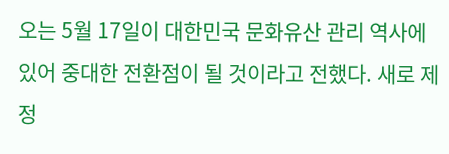오는 5월 17일이 대한민국 문화유산 관리 역사에 있어 중대한 전환점이 될 것이라고 전했다. 새로 제정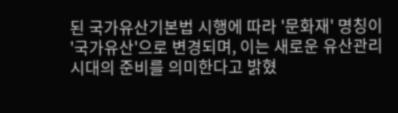된 국가유산기본법 시행에 따라 '문화재' 명칭이 '국가유산'으로 변경되며, 이는 새로운 유산관리 시대의 준비를 의미한다고 밝혔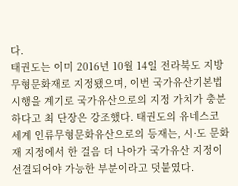다.
태권도는 이미 2016년 10월 14일 전라북도 지방무형문화재로 지정됐으며, 이번 국가유산기본법 시행을 계기로 국가유산으로의 지정 가치가 충분하다고 최 단장은 강조했다. 태권도의 유네스코 세계 인류무형문화유산으로의 등재는, 시·도 문화재 지정에서 한 걸음 더 나아가 국가유산 지정이 선결되어야 가능한 부분이라고 덧붙였다.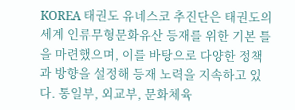KOREA 태권도 유네스코 추진단은 태권도의 세계 인류무형문화유산 등재를 위한 기본 틀을 마련했으며, 이를 바탕으로 다양한 정책과 방향을 설정해 등재 노력을 지속하고 있다. 통일부, 외교부, 문화체육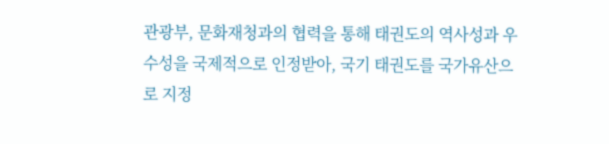관광부, 문화재청과의 협력을 통해 태권도의 역사성과 우수성을 국제적으로 인정받아, 국기 태권도를 국가유산으로 지정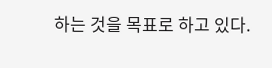하는 것을 목표로 하고 있다.